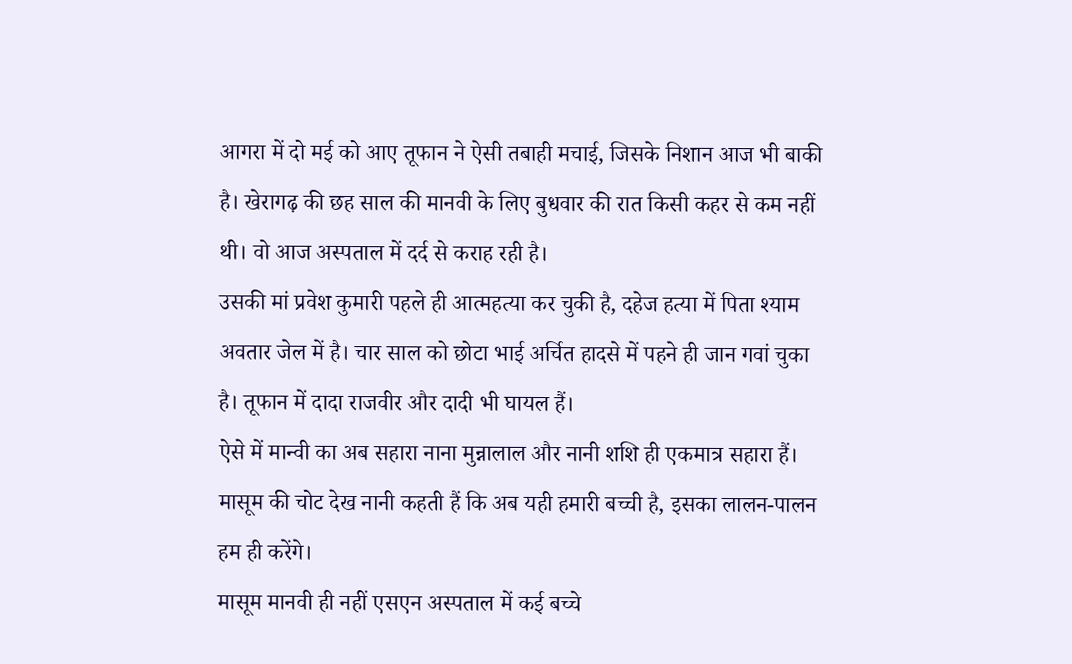आगरा में दो मई को आए तूफान ने ऐसी तबाही मचाई, जिसके निशान आज भी बाकी है। खेरागढ़ की छह साल की मानवी के लिए बुधवार की रात किसी कहर से कम नहीं थी। वो आज अस्पताल में दर्द से कराह रही है।
उसकी मां प्रवेश कुमारी पहले ही आत्महत्या कर चुकी है, दहेज हत्या में पिता श्याम अवतार जेल में है। चार साल को छोटा भाई अर्चित हादसे में पहने ही जान गवां चुका है। तूफान में दादा राजवीर और दादी भी घायल हैं।
ऐसे में मान्वी का अब सहारा नाना मुन्नालाल और नानी शशि ही एकमात्र सहारा हैं। मासूम की चोट देख नानी कहती हैं कि अब यही हमारी बच्ची है, इसका लालन-पालन हम ही करेंगे।
मासूम मानवी ही नहीं एसएन अस्पताल में कई बच्चे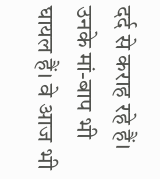दर्द से कराह रहे हैं। उनके मां-बाप भी घायल हैं। वे आज भी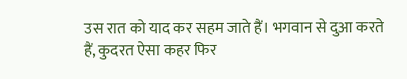उस रात को याद कर सहम जाते हैं। भगवान से दुआ करते हैं, कुदरत ऐसा कहर फिर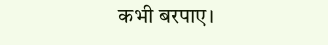कभी बरपाए।